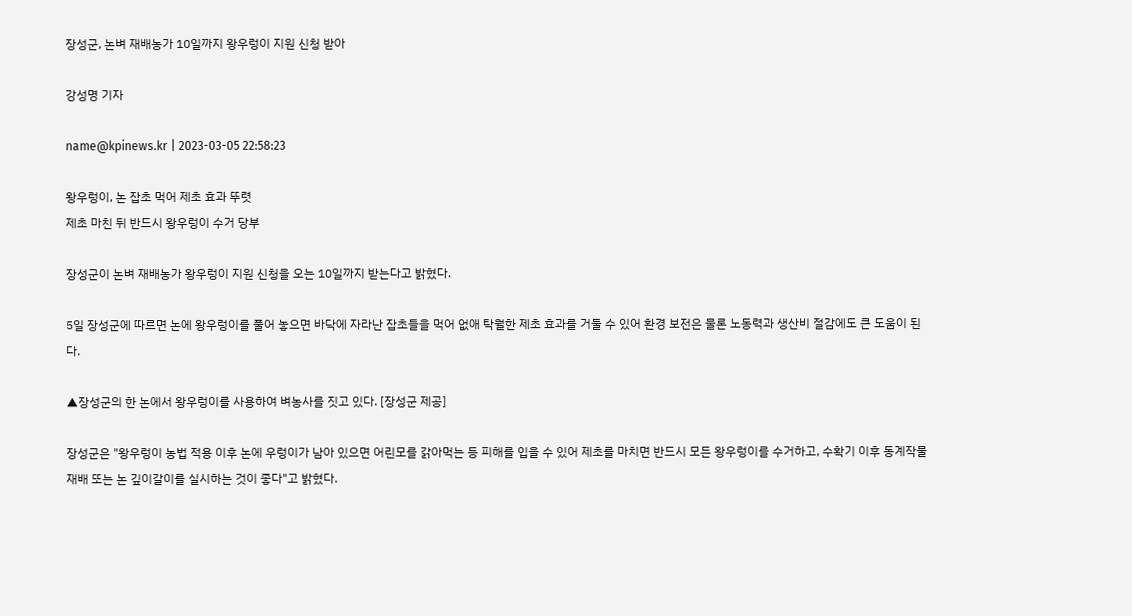장성군, 논벼 재배농가 10일까지 왕우렁이 지원 신청 받아

강성명 기자

name@kpinews.kr | 2023-03-05 22:58:23

왕우렁이, 논 잡초 먹어 제초 효과 뚜렷
제초 마친 뒤 반드시 왕우렁이 수거 당부

장성군이 논벼 재배농가 왕우렁이 지원 신청을 오는 10일까지 받는다고 밝혔다.

5일 장성군에 따르면 논에 왕우렁이를 풀어 놓으면 바닥에 자라난 잡초들을 먹어 없애 탁월한 제초 효과를 거둘 수 있어 환경 보전은 물론 노동력과 생산비 절감에도 큰 도움이 된다.

▲장성군의 한 논에서 왕우렁이를 사용하여 벼농사를 짓고 있다. [장성군 제공]

장성군은 "왕우렁이 농법 적용 이후 논에 우렁이가 남아 있으면 어린모를 갉아먹는 등 피해를 입을 수 있어 제초를 마치면 반드시 모든 왕우렁이를 수거하고, 수확기 이후 동계작물 재배 또는 논 깊이갈이를 실시하는 것이 좋다"고 밝혔다.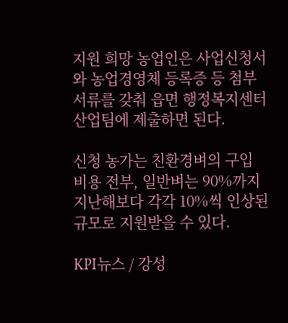지원 희망 농업인은 사업신청서와 농업경영체 등록증 등 첨부서류를 갖춰 읍면 행정복지센터 산업팀에 제출하면 된다.

신청 농가는 친환경벼의 구입 비용 전부, 일반벼는 90%까지 지난해보다 각각 10%씩 인상된 규모로 지원받을 수 있다.

KPI뉴스 / 강성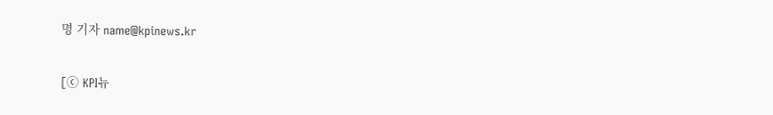명 기자 name@kpinews.kr

[ⓒ KPI뉴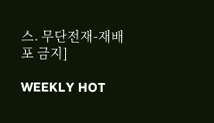스. 무단전재-재배포 금지]

WEEKLY HOT